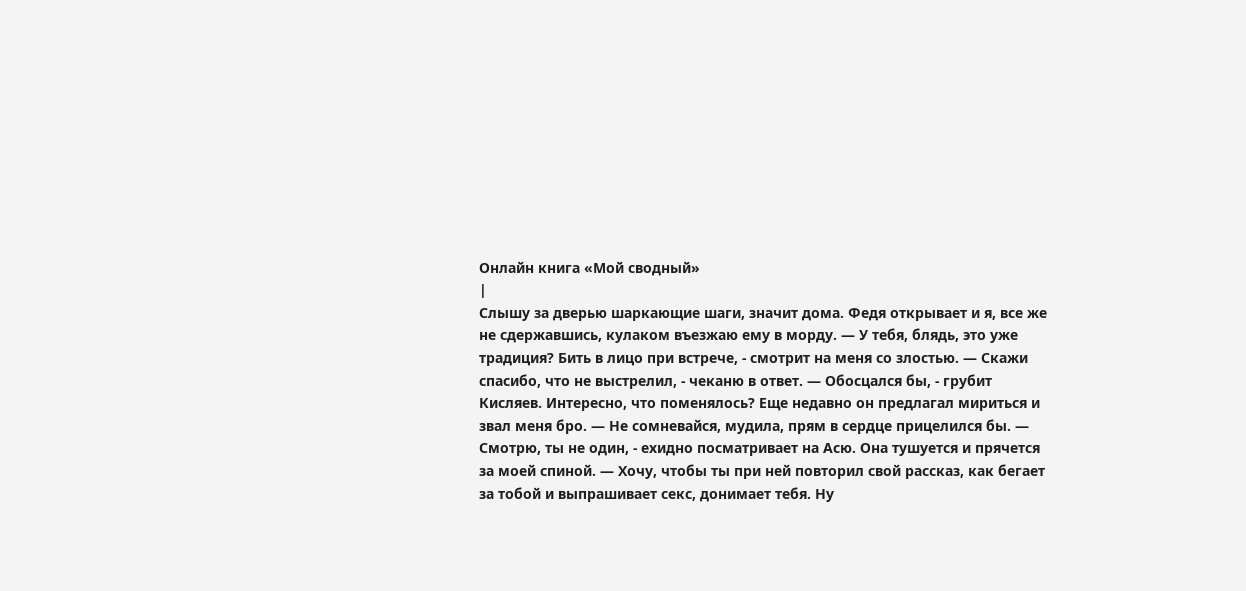Онлайн книга «Мой сводный»
|
Слышу за дверью шаркающие шаги, значит дома. Федя открывает и я, все же не сдержавшись, кулаком въезжаю ему в морду. — У тебя, блядь, это уже традиция? Бить в лицо при встрече, - смотрит на меня со злостью. — Скажи спасибо, что не выстрелил, - чеканю в ответ. — Обосцался бы, - грубит Кисляев. Интересно, что поменялось? Еще недавно он предлагал мириться и звал меня бро. — Не сомневайся, мудила, прям в сердце прицелился бы. — Смотрю, ты не один, - ехидно посматривает на Асю. Она тушуется и прячется за моей спиной. — Хочу, чтобы ты при ней повторил свой рассказ, как бегает за тобой и выпрашивает секс, донимает тебя. Ну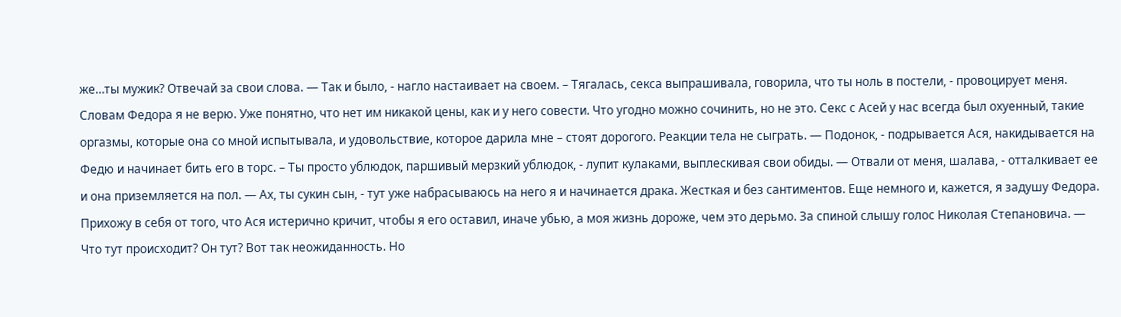же…ты мужик? Отвечай за свои слова. — Так и было, - нагло настаивает на своем. – Тягалась, секса выпрашивала, говорила, что ты ноль в постели, - провоцирует меня. Словам Федора я не верю. Уже понятно, что нет им никакой цены, как и у него совести. Что угодно можно сочинить, но не это. Секс с Асей у нас всегда был охуенный, такие оргазмы, которые она со мной испытывала, и удовольствие, которое дарила мне – стоят дорогого. Реакции тела не сыграть. — Подонок, - подрывается Ася, накидывается на Федю и начинает бить его в торс. – Ты просто ублюдок, паршивый мерзкий ублюдок, - лупит кулаками, выплескивая свои обиды. — Отвали от меня, шалава, - отталкивает ее и она приземляется на пол. — Ах, ты сукин сын, - тут уже набрасываюсь на него я и начинается драка. Жесткая и без сантиментов. Еще немного и, кажется, я задушу Федора. Прихожу в себя от того, что Ася истерично кричит, чтобы я его оставил, иначе убью, а моя жизнь дороже, чем это дерьмо. За спиной слышу голос Николая Степановича. — Что тут происходит? Он тут? Вот так неожиданность. Но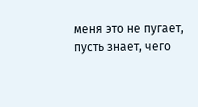меня это не пугает, пусть знает, чего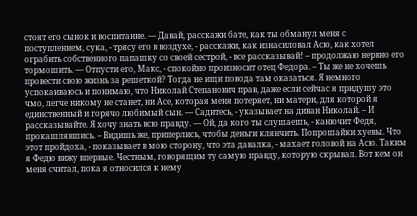стоят его сынок и воспитание. — Давай, расскажи бате, как ты обманул меня с поступлением, сука, - трясу его в воздухе, - расскажи, как изнасиловал Асю, как хотел ограбить собственного папашку со своей сестрой, - все рассказывай! – продолжаю нервно его тормошить. — Отпусти его, Макс, - спокойно произносит отец Федора. – Ты же не хочешь провести свою жизнь за решеткой? Тогда не ищи повода там оказаться. Я немного успокаиваюсь и понимаю, что Николай Степанович прав, даже если сейчас я придушу это чмо, легче никому не станет, ни Асе, которая меня потеряет, ни матери, для которой я единственный и горячо любимый сын. — Садитесь, - указывает на диван Николай. – И рассказывайте. Я хочу знать всю правду. — Ой, да кого ты слушаешь, - канючит Федя, прокашлявшись. – Видишь же, приперлись, чтобы деньги клянчить. Попрошайки хуевы. Что этот пройдоха, - показывает в мою сторону, что эта давалка, - махает головой на Асю. Таким я Федю вижу впервые. Честным, говорящим ту самую правду, которую скрывал. Вот кем он меня считал, пока я относился к нему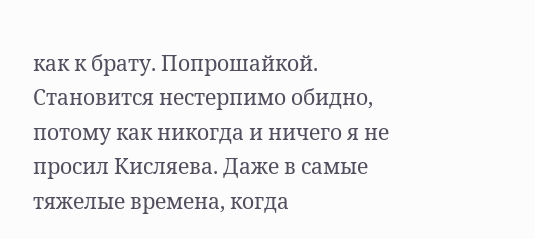как к брату. Попрошайкой. Становится нестерпимо обидно, потому как никогда и ничего я не просил Кисляева. Даже в самые тяжелые времена, когда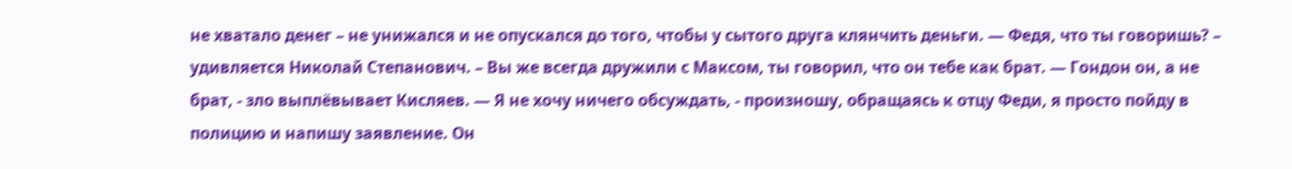не хватало денег – не унижался и не опускался до того, чтобы у сытого друга клянчить деньги. — Федя, что ты говоришь? – удивляется Николай Степанович. – Вы же всегда дружили с Максом, ты говорил, что он тебе как брат. — Гондон он, а не брат, - зло выплёвывает Кисляев. — Я не хочу ничего обсуждать, - произношу, обращаясь к отцу Феди, я просто пойду в полицию и напишу заявление. Он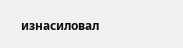изнасиловал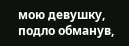мою девушку, подло обманув,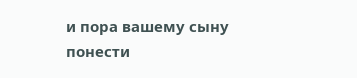и пора вашему сыну понести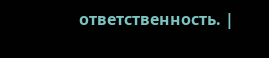ответственность. |